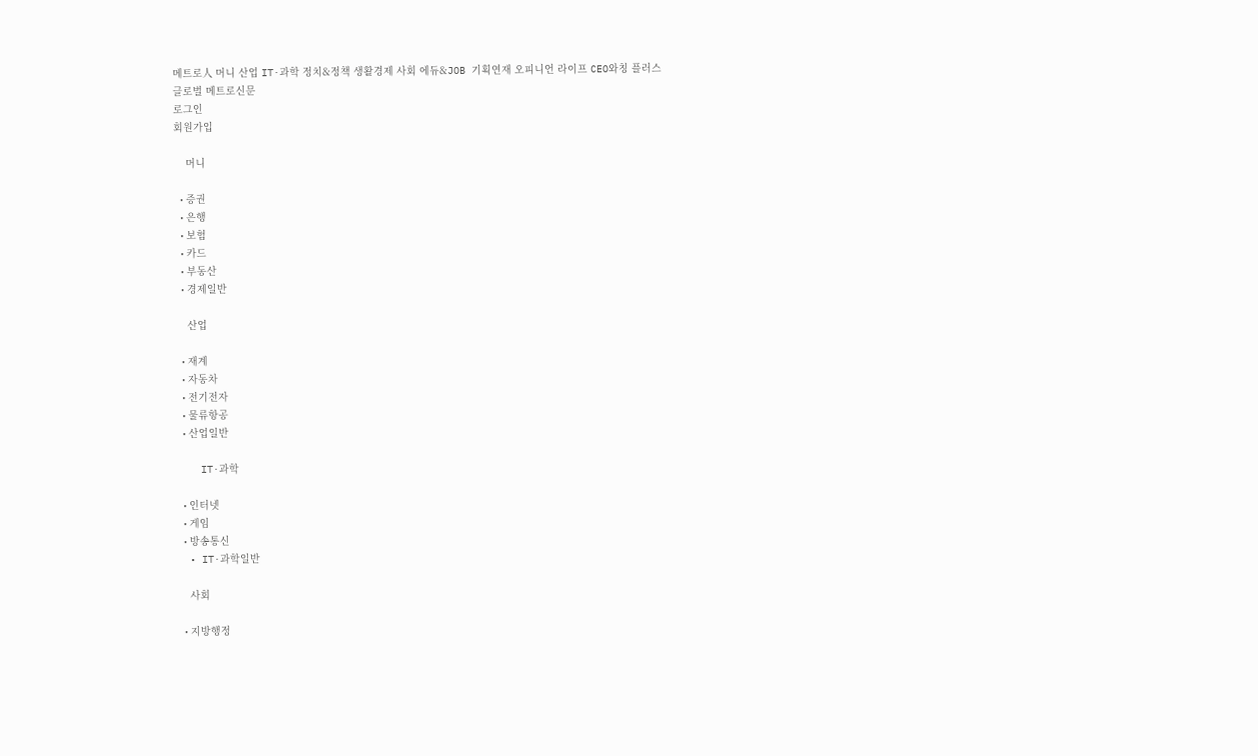메트로人 머니 산업 IT·과학 정치&정책 생활경제 사회 에듀&JOB 기획연재 오피니언 라이프 CEO와칭 플러스
글로벌 메트로신문
로그인
회원가입

    머니

  • 증권
  • 은행
  • 보험
  • 카드
  • 부동산
  • 경제일반

    산업

  • 재계
  • 자동차
  • 전기전자
  • 물류항공
  • 산업일반

    IT·과학

  • 인터넷
  • 게임
  • 방송통신
  • IT·과학일반

    사회

  • 지방행정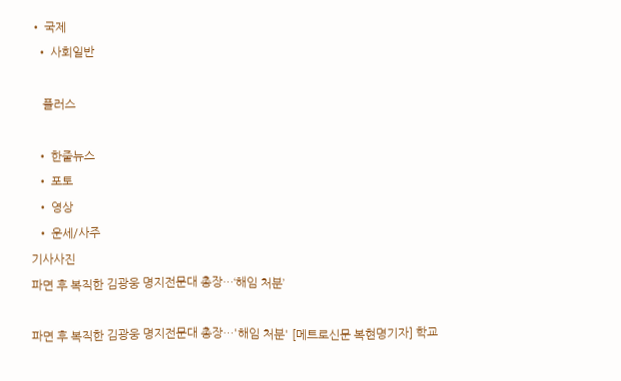• 국제
  • 사회일반

    플러스

  • 한줄뉴스
  • 포토
  • 영상
  • 운세/사주
기사사진
파면 후 복직한 김광웅 명지전문대 총장…‘해임 처분’

파면 후 복직한 김광웅 명지전문대 총장…'해임 처분' [메트로신문 복현명기자] 학교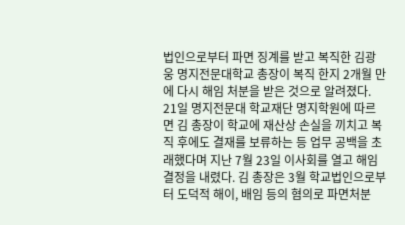법인으로부터 파면 징계를 받고 복직한 김광웅 명지전문대학교 총장이 복직 한지 2개월 만에 다시 해임 처분을 받은 것으로 알려졌다. 21일 명지전문대 학교재단 명지학원에 따르면 김 총장이 학교에 재산상 손실을 끼치고 복직 후에도 결재를 보류하는 등 업무 공백을 초래했다며 지난 7월 23일 이사회를 열고 해임결정을 내렸다. 김 총장은 3월 학교법인으로부터 도덕적 해이, 배임 등의 혐의로 파면처분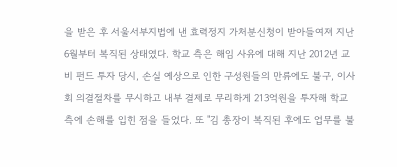을 받은 후 서울서부지법에 낸 효력정지 가처분신청이 받아들여져 지난 6월부터 복직된 상태였다. 학교 측은 해임 사유에 대해 지난 2012년 교비 펀드 투자 당시, 손실 예상으로 인한 구성원들의 만류에도 불구, 이사회 의결절차를 무시하고 내부 결제로 무리하게 213억원을 투자해 학교 측에 손해를 입힌 점을 들었다. 또 "김 총장이 복직된 후에도 업무를 불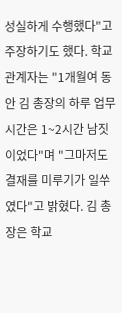성실하게 수행했다"고 주장하기도 했다. 학교 관계자는 "1개월여 동안 김 총장의 하루 업무 시간은 1~2시간 남짓이었다"며 "그마저도 결재를 미루기가 일쑤였다"고 밝혔다. 김 총장은 학교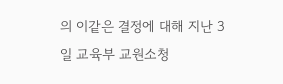의 이같은 결정에 대해 지난 3일 교육부 교원소청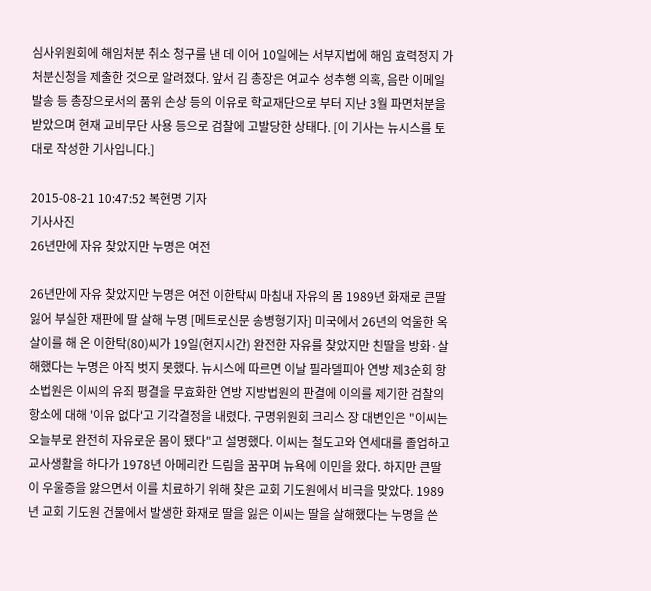심사위원회에 해임처분 취소 청구를 낸 데 이어 10일에는 서부지법에 해임 효력정지 가처분신청을 제출한 것으로 알려졌다. 앞서 김 총장은 여교수 성추행 의혹, 음란 이메일 발송 등 총장으로서의 품위 손상 등의 이유로 학교재단으로 부터 지난 3월 파면처분을 받았으며 현재 교비무단 사용 등으로 검찰에 고발당한 상태다. [이 기사는 뉴시스를 토대로 작성한 기사입니다.]

2015-08-21 10:47:52 복현명 기자
기사사진
26년만에 자유 찾았지만 누명은 여전

26년만에 자유 찾았지만 누명은 여전 이한탁씨 마침내 자유의 몸 1989년 화재로 큰딸 잃어 부실한 재판에 딸 살해 누명 [메트로신문 송병형기자] 미국에서 26년의 억울한 옥살이를 해 온 이한탁(80)씨가 19일(현지시간) 완전한 자유를 찾았지만 친딸을 방화·살해했다는 누명은 아직 벗지 못했다. 뉴시스에 따르면 이날 필라델피아 연방 제3순회 항소법원은 이씨의 유죄 평결을 무효화한 연방 지방법원의 판결에 이의를 제기한 검찰의 항소에 대해 '이유 없다'고 기각결정을 내렸다. 구명위원회 크리스 장 대변인은 "이씨는 오늘부로 완전히 자유로운 몸이 됐다"고 설명했다. 이씨는 철도고와 연세대를 졸업하고 교사생활을 하다가 1978년 아메리칸 드림을 꿈꾸며 뉴욕에 이민을 왔다. 하지만 큰딸이 우울증을 앓으면서 이를 치료하기 위해 찾은 교회 기도원에서 비극을 맞았다. 1989년 교회 기도원 건물에서 발생한 화재로 딸을 잃은 이씨는 딸을 살해했다는 누명을 쓴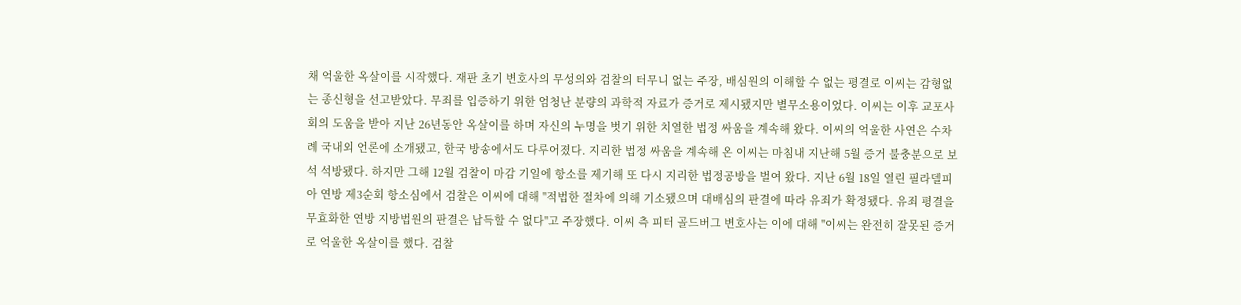채 억울한 옥살이를 시작했다. 재판 초기 변호사의 무성의와 검찰의 터무니 없는 주장, 배심원의 이해할 수 없는 평결로 이씨는 감형없는 종신형을 선고받았다. 무죄를 입증하기 위한 엄청난 분량의 과학적 자료가 증거로 제시됐지만 별무소용이었다. 이씨는 이후 교포사회의 도움을 받아 지난 26년동안 옥살이를 하며 자신의 누명을 벗기 위한 치열한 법정 싸움을 계속해 왔다. 이씨의 억울한 사연은 수차례 국내외 언론에 소개됐고, 한국 방송에서도 다루어졌다. 지리한 법정 싸움을 계속해 온 이씨는 마침내 지난해 5월 증거 불충분으로 보석 석방됐다. 하지만 그해 12월 검찰이 마감 기일에 항소를 제기해 또 다시 지리한 법정공방을 벌여 왔다. 지난 6월 18일 열린 필라델피아 연방 제3순회 항소심에서 검찰은 이씨에 대해 "적법한 절차에 의해 기소됐으며 대배심의 판결에 따라 유죄가 확정됐다. 유죄 평결을 무효화한 연방 지방법원의 판결은 납득할 수 없다"고 주장했다. 이씨 측 피터 골드버그 변호사는 이에 대해 "이씨는 완전히 잘못된 증거로 억울한 옥살이를 했다. 검찰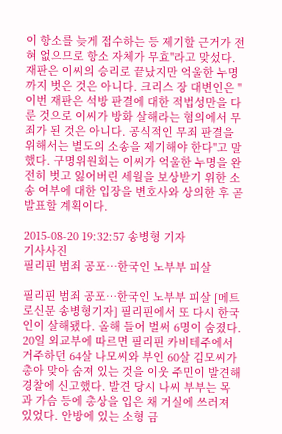이 항소를 늦게 접수하는 등 제기할 근거가 전혀 없으므로 항소 자체가 무효"라고 맞섰다. 재판은 이씨의 승리로 끝났지만 억울한 누명까지 벗은 것은 아니다. 크리스 장 대변인은 "이번 재판은 석방 판결에 대한 적법성만을 다룬 것으로 이씨가 방화 살해라는 혐의에서 무죄가 된 것은 아니다. 공식적인 무죄 판결을 위해서는 별도의 소송을 제기해야 한다"고 말했다. 구명위원회는 이씨가 억울한 누명을 완전히 벗고 잃어버린 세월을 보상받기 위한 소송 여부에 대한 입장을 변호사와 상의한 후 곧 발표할 계획이다.

2015-08-20 19:32:57 송병형 기자
기사사진
필리핀 범죄 공포…한국인 노부부 피살

필리핀 범죄 공포…한국인 노부부 피살 [메트로신문 송병형기자] 필리핀에서 또 다시 한국인이 살해됐다. 올해 들어 벌써 6명이 숨졌다. 20일 외교부에 따르면 필리핀 카비테주에서 거주하던 64살 나모씨와 부인 60살 김모씨가 총아 맞아 숨져 있는 것을 이웃 주민이 발견해 경찰에 신고했다. 발견 당시 나씨 부부는 목과 가슴 등에 총상을 입은 채 거실에 쓰러져 있었다. 안방에 있는 소형 금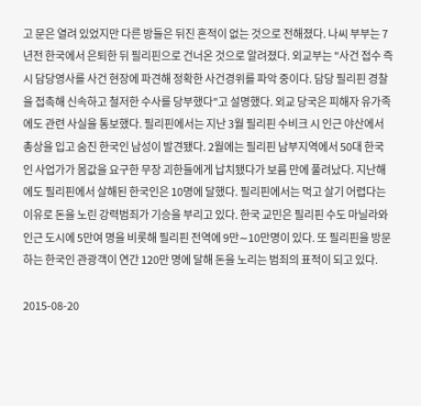고 문은 열려 있었지만 다른 방들은 뒤진 흔적이 없는 것으로 전해졌다. 나씨 부부는 7년전 한국에서 은퇴한 뒤 필리핀으로 건너온 것으로 알려졌다. 외교부는 "사건 접수 즉시 담당영사를 사건 현장에 파견해 정확한 사건경위를 파악 중이다. 담당 필리핀 경찰을 접촉해 신속하고 철저한 수사를 당부했다"고 설명했다. 외교 당국은 피해자 유가족에도 관련 사실을 통보했다. 필리핀에서는 지난 3월 필리핀 수비크 시 인근 야산에서 총상을 입고 숨진 한국인 남성이 발견됐다. 2월에는 필리핀 남부지역에서 50대 한국인 사업가가 몸값을 요구한 무장 괴한들에게 납치됐다가 보름 만에 풀려났다. 지난해에도 필리핀에서 살해된 한국인은 10명에 달했다. 필리핀에서는 먹고 살기 어렵다는 이유로 돈을 노린 강력범죄가 기승을 부리고 있다. 한국 교민은 필리핀 수도 마닐라와 인근 도시에 5만여 명을 비롯해 필리핀 전역에 9만∼10만명이 있다. 또 필리핀을 방문하는 한국인 관광객이 연간 120만 명에 달해 돈을 노리는 범죄의 표적이 되고 있다.

2015-08-20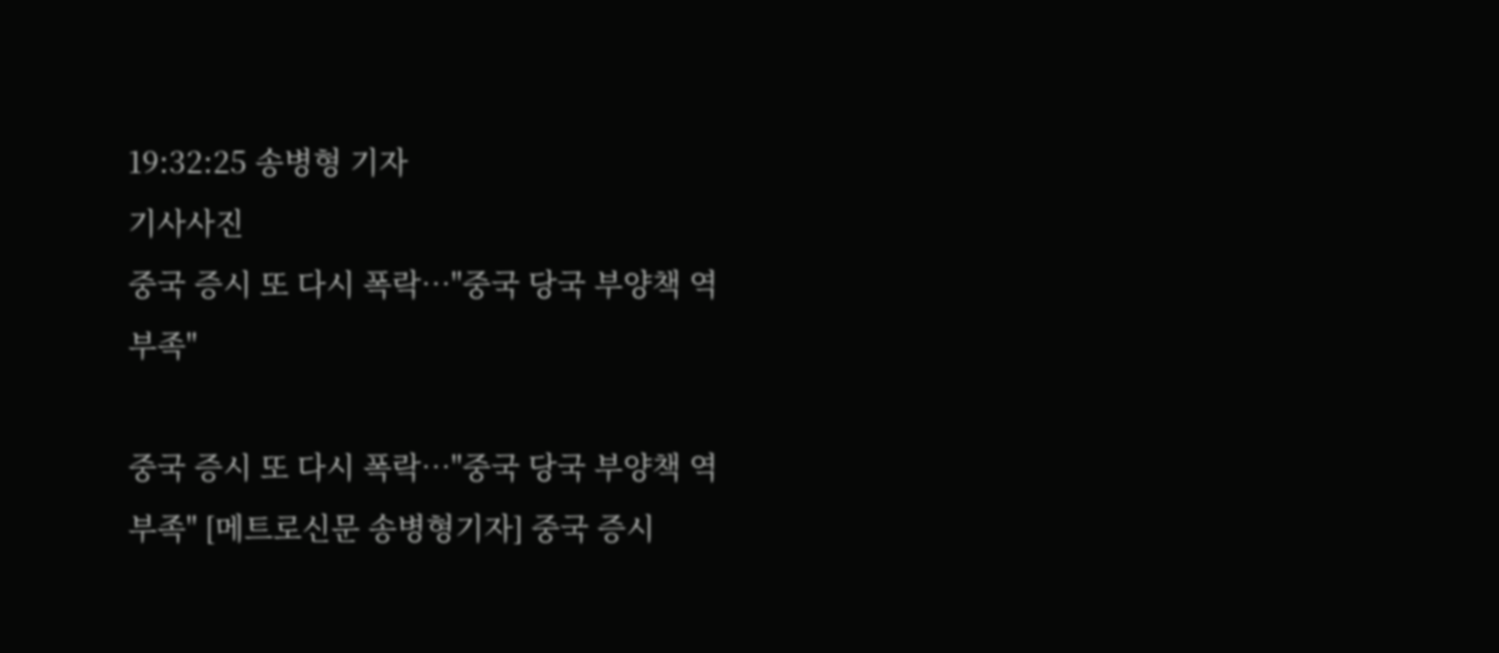19:32:25 송병형 기자
기사사진
중국 증시 또 다시 폭락…"중국 당국 부양책 역부족"

중국 증시 또 다시 폭락…"중국 당국 부양책 역부족" [메트로신문 송병형기자] 중국 증시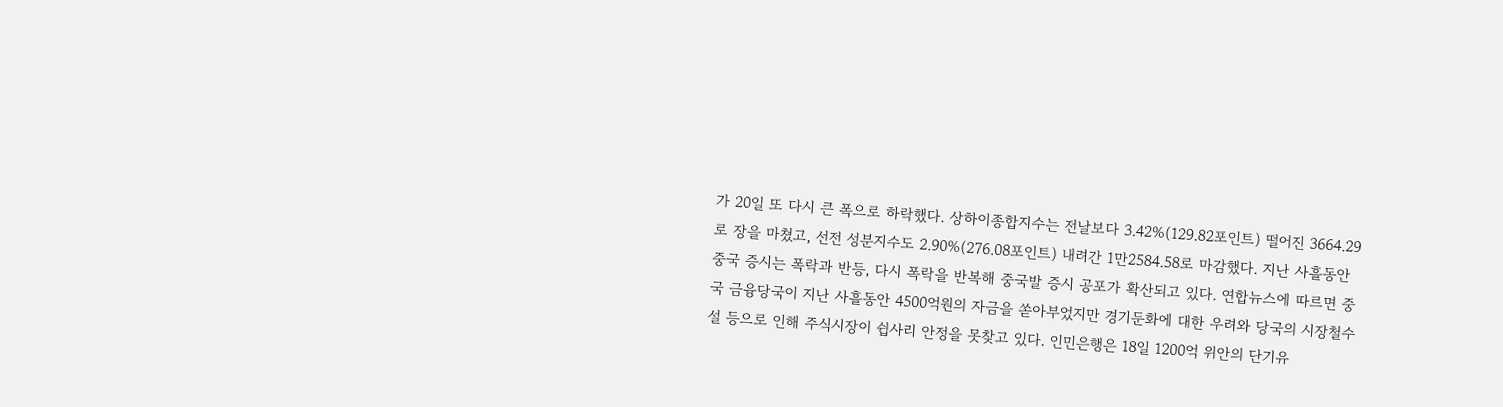가 20일 또 다시 큰 폭으로 하락했다. 상하이종합지수는 전날보다 3.42%(129.82포인트) 떨어진 3664.29로 장을 마쳤고, 선전 성분지수도 2.90%(276.08포인트) 내려간 1만2584.58로 마감했다. 지난 사흘동안 중국 증시는 폭락과 반등, 다시 폭락을 반복해 중국발 증시 공포가 확산되고 있다. 연합뉴스에 따르면 중국 금융당국이 지난 사흘동안 4500억원의 자금을 쏟아부었지만 경기둔화에 대한 우려와 당국의 시장철수설 등으로 인해 주식시장이 쉽사리 안정을 못찾고 있다. 인민은행은 18일 1200억 위안의 단기유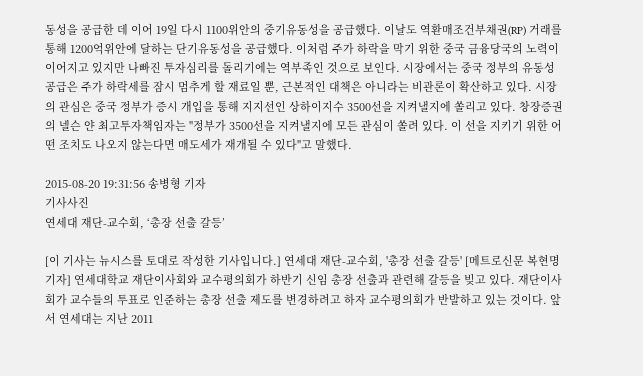동성을 공급한 데 이어 19일 다시 1100위안의 중기유동성을 공급했다. 이날도 역환매조건부채권(RP) 거래를 통해 1200억위안에 달하는 단기유동성을 공급했다. 이처럼 주가 하락을 막기 위한 중국 금융당국의 노력이 이어지고 있지만 나빠진 투자심리를 돌리기에는 역부족인 것으로 보인다. 시장에서는 중국 정부의 유동성 공급은 주가 하락세를 잠시 멈추게 할 재료일 뿐, 근본적인 대책은 아니라는 비관론이 확산하고 있다. 시장의 관심은 중국 정부가 증시 개입을 통해 지지선인 상하이지수 3500선을 지켜낼지에 쏠리고 있다. 창장증권의 넬슨 얀 최고투자책임자는 "정부가 3500선을 지켜낼지에 모든 관심이 쏠려 있다. 이 선을 지키기 위한 어떤 조치도 나오지 않는다면 매도세가 재개될 수 있다"고 말했다.

2015-08-20 19:31:56 송병형 기자
기사사진
연세대 재단-교수회, ‘총장 선출 갈등’

[이 기사는 뉴시스를 토대로 작성한 기사입니다.] 연세대 재단-교수회, '총장 선출 갈등' [메트로신문 복현명기자] 연세대학교 재단이사회와 교수평의회가 하반기 신임 총장 선출과 관련해 갈등을 빚고 있다. 재단이사회가 교수들의 투표로 인준하는 총장 선출 제도를 변경하려고 하자 교수평의회가 반발하고 있는 것이다. 앞서 연세대는 지난 2011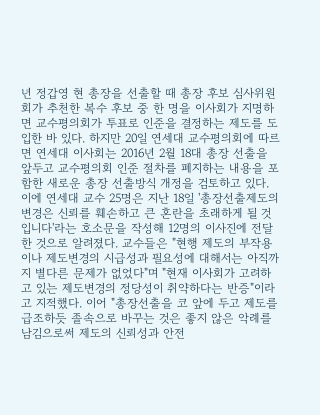년 정갑영 현 총장을 선출할 때 총장 후보 심사위원회가 추천한 복수 후보 중 한 명을 이사회가 지명하면 교수평의회가 투표로 인준을 결정하는 제도를 도입한 바 있다. 하지만 20일 연세대 교수평의회에 따르면 연세대 이사회는 2016년 2월 18대 총장 선출을 앞두고 교수평의회 인준 절차를 폐지하는 내용을 포함한 새로운 총장 선출방식 개정을 검토하고 있다. 이에 연세대 교수 25명은 지난 18일 '총장선출제도의 변경은 신뢰를 훼손하고 큰 혼란을 초래하게 될 것입니다'라는 호소문을 작성해 12명의 이사진에 전달한 것으로 알려졌다. 교수들은 "현행 제도의 부작용이나 제도변경의 시급성과 필요성에 대해서는 아직까지 별다른 문제가 없었다"며 "현재 이사회가 고려하고 있는 제도변경의 정당성이 취약하다는 반증"이라고 지적했다. 이어 "총장선출을 코 앞에 두고 제도를 급조하듯 졸속으로 바꾸는 것은 좋지 않은 악례를 남김으로써 제도의 신뢰성과 안전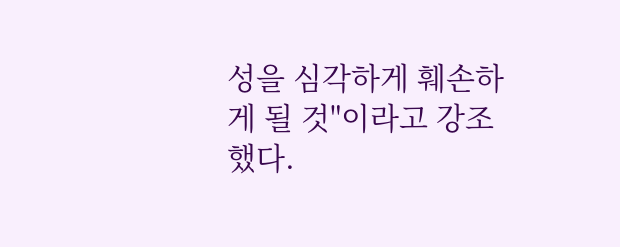성을 심각하게 훼손하게 될 것"이라고 강조했다.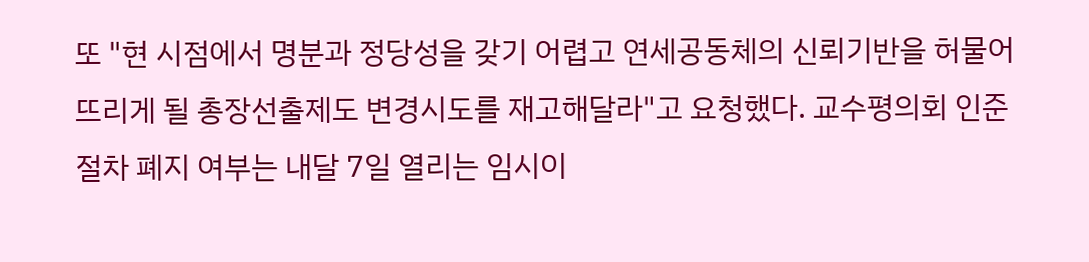또 "현 시점에서 명분과 정당성을 갖기 어렵고 연세공동체의 신뢰기반을 허물어뜨리게 될 총장선출제도 변경시도를 재고해달라"고 요청했다. 교수평의회 인준 절차 폐지 여부는 내달 7일 열리는 임시이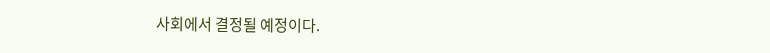사회에서 결정될 예정이다.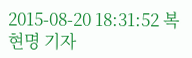2015-08-20 18:31:52 복현명 기자